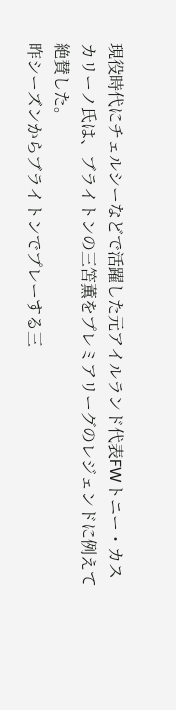現役時代にチェルシーなどで活躍した元アイルランド代表FWトニー・カスカリーノ氏は、ブライトンの三笘薫をプレミアリーグのレジェンドに例えて絶賛した。
昨シーズンからブライトンでプレーする三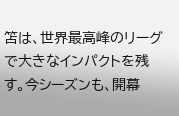笘は、世界最高峰のリーグで大きなインパクトを残す。今シーズンも、開幕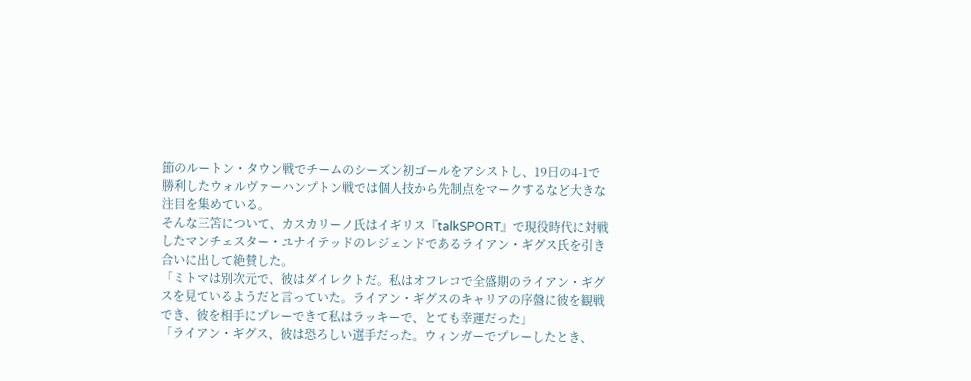節のルートン・タウン戦でチームのシーズン初ゴールをアシストし、19日の4-1で勝利したウォルヴァーハンプトン戦では個人技から先制点をマークするなど大きな注目を集めている。
そんな三笘について、カスカリーノ氏はイギリス『talkSPORT』で現役時代に対戦したマンチェスター・ユナイテッドのレジェンドであるライアン・ギグス氏を引き合いに出して絶賛した。
「ミトマは別次元で、彼はダイレクトだ。私はオフレコで全盛期のライアン・ギグスを見ているようだと言っていた。ライアン・ギグスのキャリアの序盤に彼を観戦でき、彼を相手にプレーできて私はラッキーで、とても幸運だった」
「ライアン・ギグス、彼は恐ろしい選手だった。ウィンガーでプレーしたとき、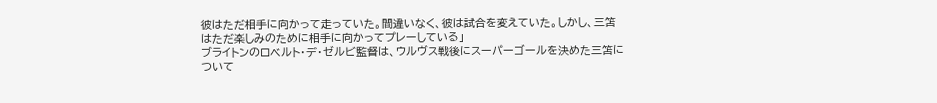彼はただ相手に向かって走っていた。間違いなく、彼は試合を変えていた。しかし、三笘はただ楽しみのために相手に向かってプレーしている」
ブライトンのロベルト・デ・ゼルビ監督は、ウルヴス戦後にスーパーゴールを決めた三笘について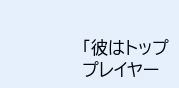「彼はトッププレイヤー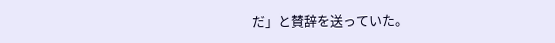だ」と賛辞を送っていた。